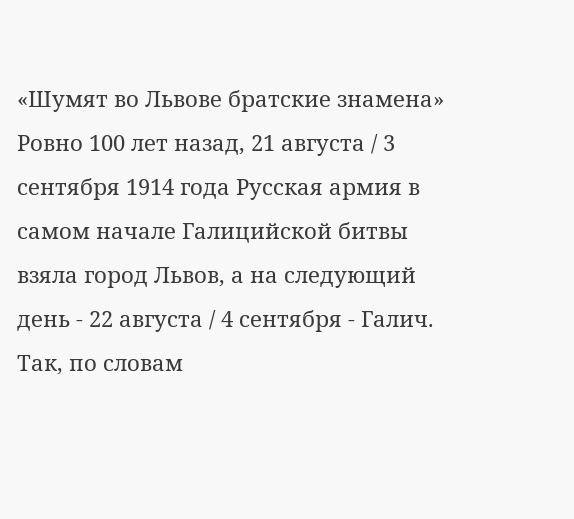«Шумят во Львове братские знамена»
Ровно 100 лет назад, 21 августа / 3 сентября 1914 года Русская армия в самом начале Галицийской битвы взяла город Львов, а на следующий день - 22 августа / 4 сентября - Галич. Так, по словам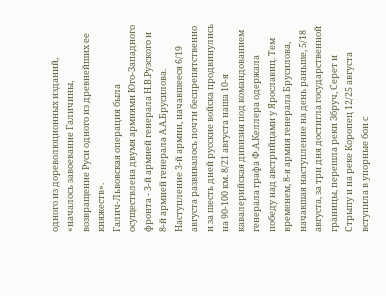одного из дореволюционных изданий, «началось завоевание Галичины, возвращение Руси одного из древнейших ее княжеств».
Галич-Львовская операция была осуществлена двумя армиями Юго-Западного фронта - 3-й армией генерала Н.В.Рузского и 8-й армией генерала А.А.Брусилова. Наступление 3-й армии, начавшееся 6/19 августа развивалось почти беспрепятственно и за шесть дней русские войска продвинулись на 90-100 км. 8/21 августа наша 10-я кавалерийская дивизия под командованием генерала графа Ф.А.Келлера одержала победу над австрийцами у Ярославиц. Тем временем, 8-я армия генерала Брусилова, начавшая наступление на день раньше, 5/18 августа, за три дня достигла государственной границы, перешла реки Збруч, Серет и Стрыпу и на реке Коропец 12/25 августа вступила в упорные бои с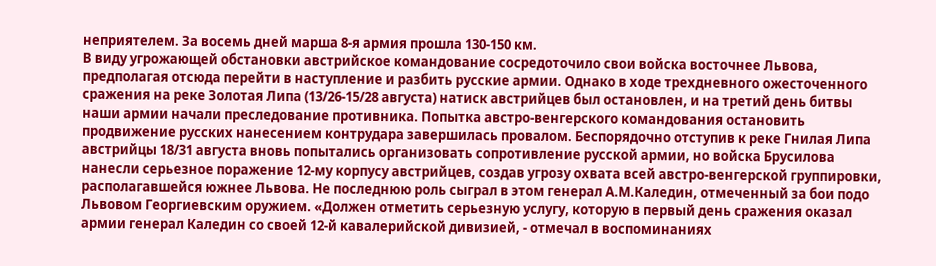неприятелем. За восемь дней марша 8-я армия прошла 130-150 км.
В виду угрожающей обстановки австрийское командование сосредоточило свои войска восточнее Львова, предполагая отсюда перейти в наступление и разбить русские армии. Однако в ходе трехдневного ожесточенного сражения на реке Золотая Липа (13/26-15/28 августа) натиск австрийцев был остановлен, и на третий день битвы наши армии начали преследование противника. Попытка австро-венгерского командования остановить продвижение русских нанесением контрудара завершилась провалом. Беспорядочно отступив к реке Гнилая Липа австрийцы 18/31 августа вновь попытались организовать сопротивление русской армии, но войска Брусилова нанесли серьезное поражение 12-му корпусу австрийцев, создав угрозу охвата всей австро-венгерской группировки, располагавшейся южнее Львова. Не последнюю роль сыграл в этом генерал А.М.Каледин, отмеченный за бои подо Львовом Георгиевским оружием. «Должен отметить серьезную услугу, которую в первый день сражения оказал армии генерал Каледин со своей 12-й кавалерийской дивизией, - отмечал в воспоминаниях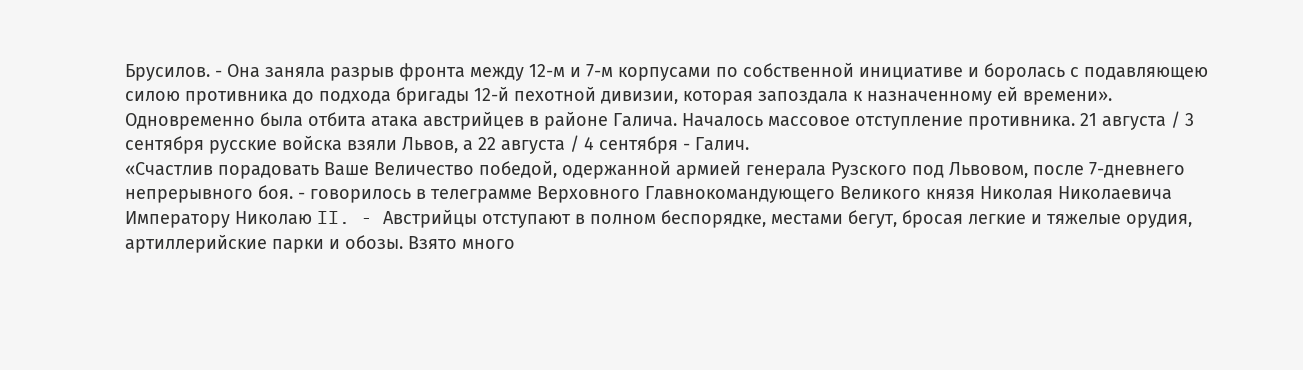Брусилов. - Она заняла разрыв фронта между 12-м и 7-м корпусами по собственной инициативе и боролась с подавляющею силою противника до подхода бригады 12-й пехотной дивизии, которая запоздала к назначенному ей времени». Одновременно была отбита атака австрийцев в районе Галича. Началось массовое отступление противника. 21 августа / 3 сентября русские войска взяли Львов, а 22 августа / 4 сентября - Галич.
«Счастлив порадовать Ваше Величество победой, одержанной армией генерала Рузского под Львовом, после 7-дневнего непрерывного боя. - говорилось в телеграмме Верховного Главнокомандующего Великого князя Николая Николаевича Императору Николаю II. - Австрийцы отступают в полном беспорядке, местами бегут, бросая легкие и тяжелые орудия, артиллерийские парки и обозы. Взято много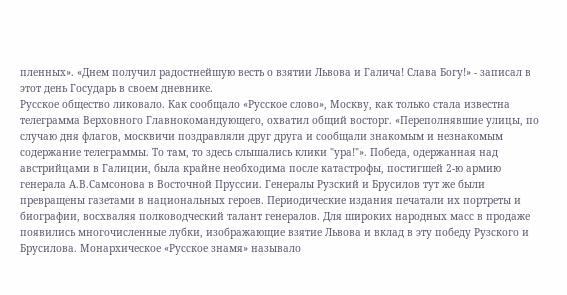пленных». «Днем получил радостнейшую весть о взятии Львова и Галича! Слава Богу!» - записал в этот день Государь в своем дневнике.
Русское общество ликовало. Как сообщало «Русское слово», Москву, как только стала известна телеграмма Верховного Главнокомандующего, охватил общий восторг. «Переполнявшие улицы, по случаю дня флагов, москвичи поздравляли друг друга и сообщали знакомым и незнакомым содержание телеграммы. То там, то здесь слышались клики "ура!"». Победа, одержанная над австрийцами в Галиции, была крайне необходима после катастрофы, постигшей 2-ю армию генерала А.В.Самсонова в Восточной Пруссии. Генералы Рузский и Брусилов тут же были превращены газетами в национальных героев. Периодические издания печатали их портреты и биографии, восхваляя полководческий талант генералов. Для широких народных масс в продаже появились многочисленные лубки, изображающие взятие Львова и вклад в эту победу Рузского и Брусилова. Монархическое «Русское знамя» называло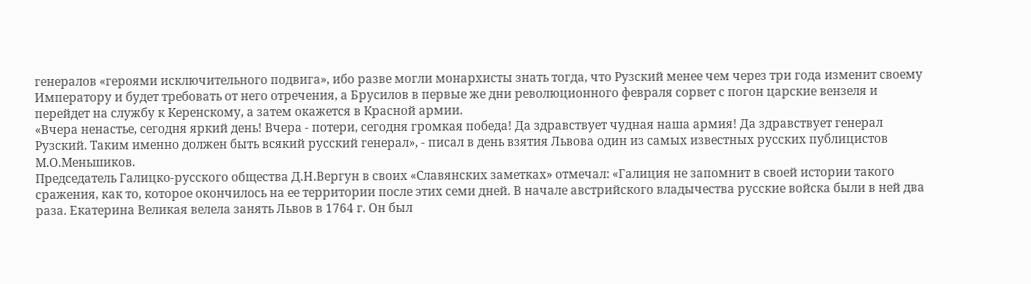генералов «героями исключительного подвига», ибо разве могли монархисты знать тогда, что Рузский менее чем через три года изменит своему Императору и будет требовать от него отречения, а Брусилов в первые же дни революционного февраля сорвет с погон царские вензеля и перейдет на службу к Керенскому, а затем окажется в Красной армии.
«Вчера ненастье, сегодня яркий день! Вчера - потери, сегодня громкая победа! Да здравствует чудная наша армия! Да здравствует генерал Рузский. Таким именно должен быть всякий русский генерал», - писал в день взятия Львова один из самых известных русских публицистов М.О.Меньшиков.
Председатель Галицко-русского общества Д.Н.Вергун в своих «Славянских заметках» отмечал: «Галиция не запомнит в своей истории такого сражения, как то, которое окончилось на ее территории после этих семи дней. В начале австрийского владычества русские войска были в ней два раза. Екатерина Великая велела занять Львов в 1764 г. Он был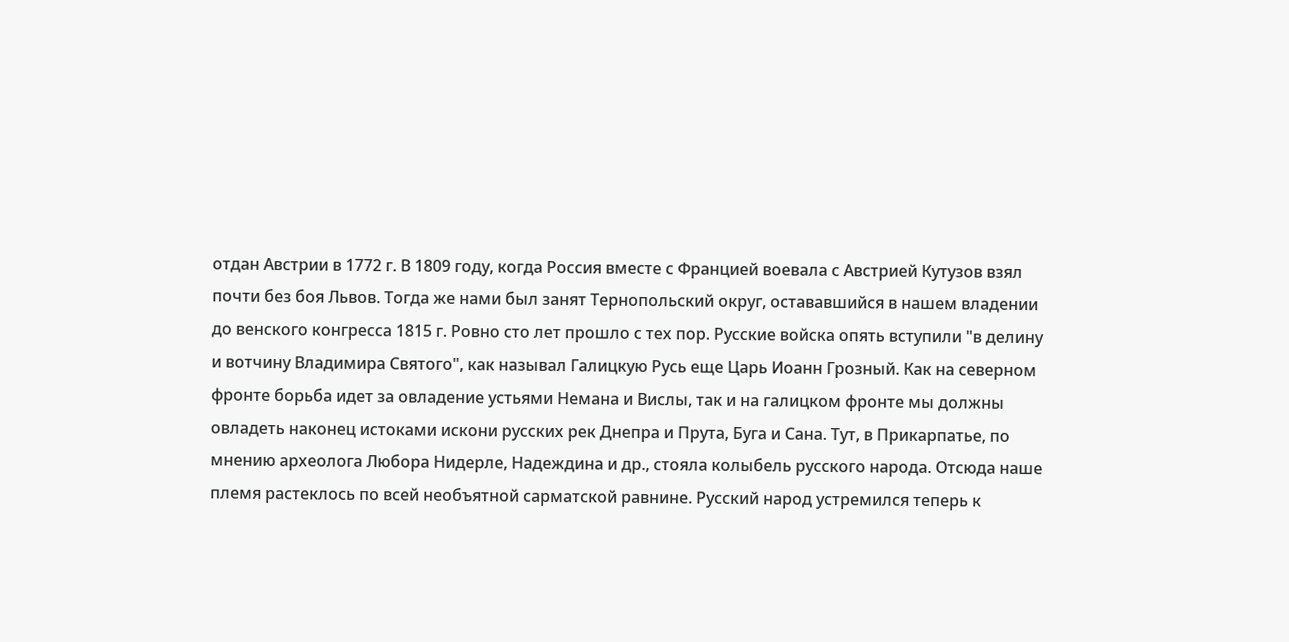отдан Австрии в 1772 г. В 1809 году, когда Россия вместе с Францией воевала с Австрией Кутузов взял почти без боя Львов. Тогда же нами был занят Тернопольский округ, остававшийся в нашем владении до венского конгресса 1815 г. Ровно сто лет прошло с тех пор. Русские войска опять вступили "в делину и вотчину Владимира Святого", как называл Галицкую Русь еще Царь Иоанн Грозный. Как на северном фронте борьба идет за овладение устьями Немана и Вислы, так и на галицком фронте мы должны овладеть наконец истоками искони русских рек Днепра и Прута, Буга и Сана. Тут, в Прикарпатье, по мнению археолога Любора Нидерле, Надеждина и др., стояла колыбель русского народа. Отсюда наше племя растеклось по всей необъятной сарматской равнине. Русский народ устремился теперь к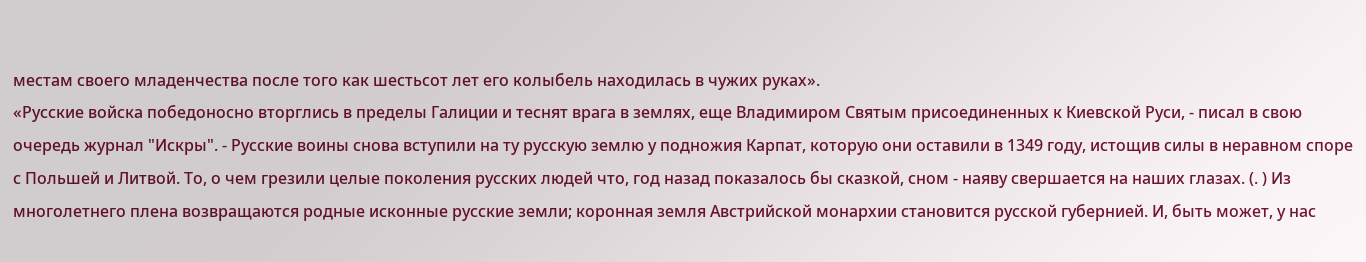местам своего младенчества после того как шестьсот лет его колыбель находилась в чужих руках».
«Русские войска победоносно вторглись в пределы Галиции и теснят врага в землях, еще Владимиром Святым присоединенных к Киевской Руси, - писал в свою очередь журнал "Искры". - Русские воины снова вступили на ту русскую землю у подножия Карпат, которую они оставили в 1349 году, истощив силы в неравном споре с Польшей и Литвой. То, о чем грезили целые поколения русских людей что, год назад показалось бы сказкой, сном - наяву свершается на наших глазах. (. ) Из многолетнего плена возвращаются родные исконные русские земли; коронная земля Австрийской монархии становится русской губернией. И, быть может, у нас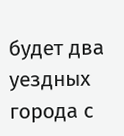будет два уездных города с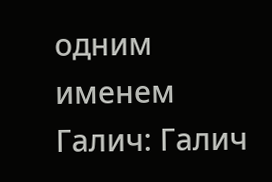одним именем Галич: Галич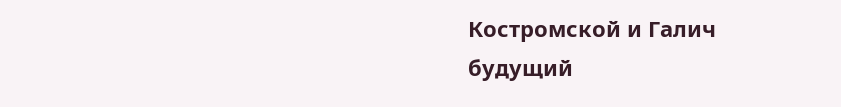Костромской и Галич будущий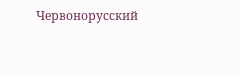Червонорусский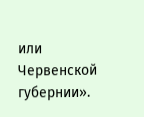или Червенской губернии».